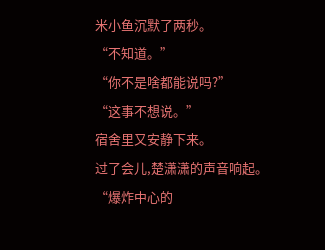米小鱼沉默了两秒。
“不知道。”
“你不是啥都能说吗?”
“这事不想说。”
宿舍里又安静下来。
过了会儿,楚潇潇的声音响起。
“爆炸中心的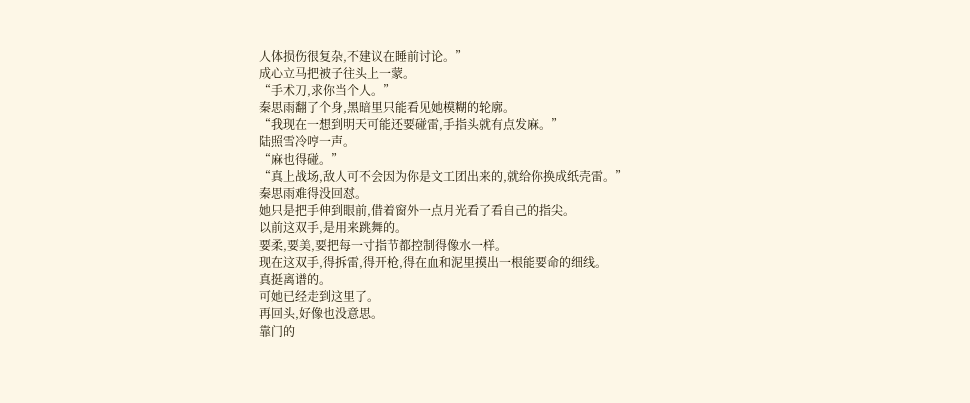人体损伤很复杂,不建议在睡前讨论。”
成心立马把被子往头上一蒙。
“手术刀,求你当个人。”
秦思雨翻了个身,黑暗里只能看见她模糊的轮廓。
“我现在一想到明天可能还要碰雷,手指头就有点发麻。”
陆照雪冷哼一声。
“麻也得碰。”
“真上战场,敌人可不会因为你是文工团出来的,就给你换成纸壳雷。”
秦思雨难得没回怼。
她只是把手伸到眼前,借着窗外一点月光看了看自己的指尖。
以前这双手,是用来跳舞的。
要柔,要美,要把每一寸指节都控制得像水一样。
现在这双手,得拆雷,得开枪,得在血和泥里摸出一根能要命的细线。
真挺离谱的。
可她已经走到这里了。
再回头,好像也没意思。
靠门的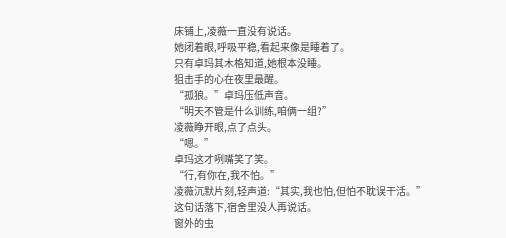床铺上,凌薇一直没有说话。
她闭着眼,呼吸平稳,看起来像是睡着了。
只有卓玛其木格知道,她根本没睡。
狙击手的心在夜里最醒。
“孤狼。”卓玛压低声音。
“明天不管是什么训练,咱俩一组?”
凌薇睁开眼,点了点头。
“嗯。”
卓玛这才咧嘴笑了笑。
“行,有你在,我不怕。”
凌薇沉默片刻,轻声道:“其实,我也怕,但怕不耽误干活。”
这句话落下,宿舍里没人再说话。
窗外的虫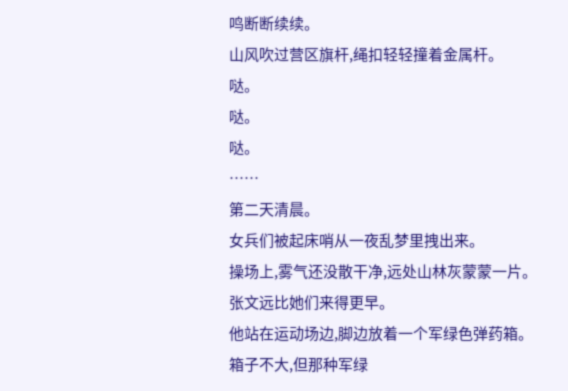鸣断断续续。
山风吹过营区旗杆,绳扣轻轻撞着金属杆。
哒。
哒。
哒。
……
第二天清晨。
女兵们被起床哨从一夜乱梦里拽出来。
操场上,雾气还没散干净,远处山林灰蒙蒙一片。
张文远比她们来得更早。
他站在运动场边,脚边放着一个军绿色弹药箱。
箱子不大,但那种军绿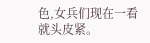色,女兵们现在一看就头皮紧。